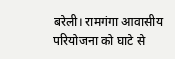बरेली। रामगंगा आवासीय परियोजना को घाटे से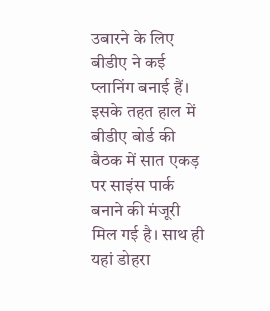उबारने के लिए बीडीए ने कई प्लानिंग बनाई हैं। इसके तहत हाल में बीडीए बोर्ड की बैठक में सात एकड़ पर साइंस पार्क बनाने की मंजूरी मिल गई है। साथ ही यहां डोहरा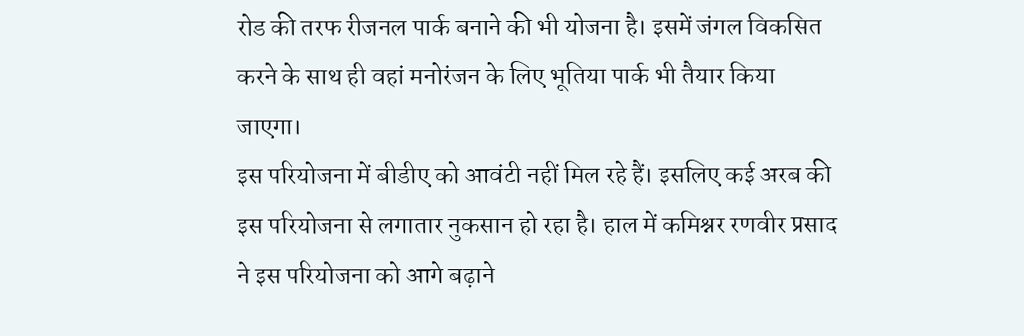रोड की तरफ रीजनल पार्क बनाने की भी योजना है। इसमें जंगल विकसित करने के साथ ही वहां मनोरंजन के लिए भूतिया पार्क भी तैयार किया जाएगा।
इस परियोजना में बीडीए को आवंटी नहीं मिल रहे हैं। इसलिए कई अरब की इस परियोजना से लगातार नुकसान हो रहा है। हाल में कमिश्नर रणवीर प्रसाद ने इस परियोजना को आगे बढ़ाने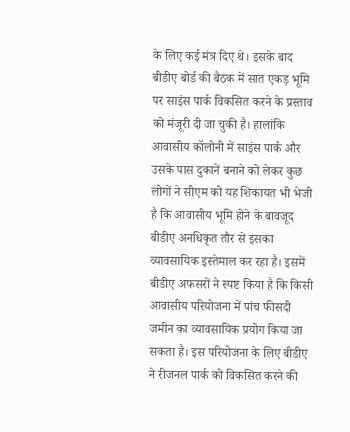के लिए कई मंत्र दिए थे। इसके बाद बीडीए बोर्ड की बैठक में सात एकड़ भूमि पर साइंस पार्क विकसित करने के प्रस्ताव को मंजूरी दी जा चुकी है। हालांकि आवासीय कॉलोनी में साइंस पार्क और उसके पास दुकानें बनाने को लेकर कुछ लोगों ने सीएम को यह शिकायत भी भेजी है कि आवासीय भूमि होने के बावजूद बीडीए अनधिकृत तौर से इसका व्यावसायिक इस्तेमाल कर रहा है। इसमें बीडीए अफसरों ने स्पष्ट किया है कि किसी आवासीय परियोजना में पांच फीसदी जमीन का व्यावसायिक प्रयोग किया जा सकता है। इस परियोजना के लिए बीडीए ने रीजनल पार्क को विकसित करने की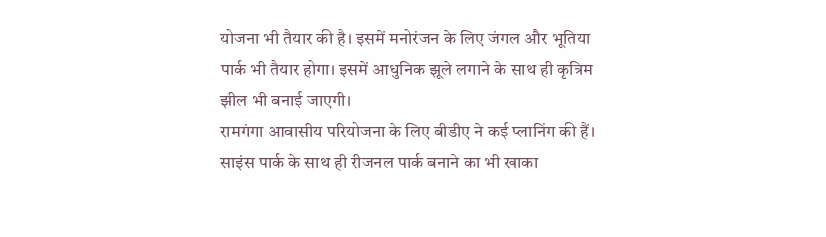योजना भी तैयार की है। इसमें मनोरंजन के लिए जंगल और भूतिया पार्क भी तैयार होगा। इसमें आधुनिक झूले लगाने के साथ ही कृत्रिम झील भी बनाई जाएगी।
रामगंगा आवासीय परियोजना के लिए बीडीए ने कई प्लानिंग की हैं। साइंस पार्क के साथ ही रीजनल पार्क बनाने का भी खाका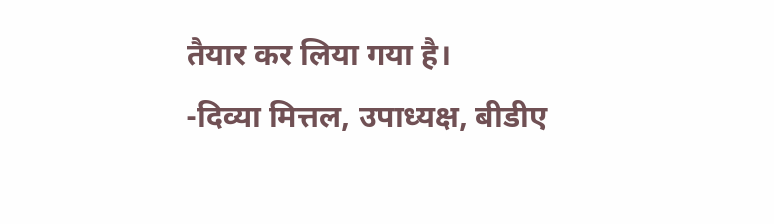तैयार कर लिया गया है।
-दिव्या मित्तल, उपाध्यक्ष, बीडीए